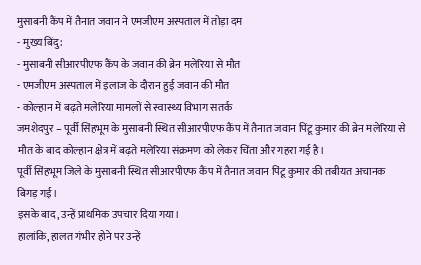मुसाबनी कैंप में तैनात जवान ने एमजीएम अस्पताल में तोड़ा दम
- मुख्य बिंदु:
- मुसाबनी सीआरपीएफ कैंप के जवान की ब्रेन मलेरिया से मौत
- एमजीएम अस्पताल में इलाज के दौरान हुई जवान की मौत
- कोल्हान में बढ़ते मलेरिया मामलों से स्वास्थ्य विभाग सतर्क
जमशेदपुर – पूर्वी सिंहभूम के मुसाबनी स्थित सीआरपीएफ कैंप में तैनात जवान पिंटू कुमार की ब्रेन मलेरिया से मौत के बाद कोल्हान क्षेत्र में बढ़ते मलेरिया संक्रमण को लेकर चिंता और गहरा गई है।
पूर्वी सिंहभूम जिले के मुसाबनी स्थित सीआरपीएफ कैंप में तैनात जवान पिंटू कुमार की तबीयत अचानक बिगड़ गई।
इसके बाद, उन्हें प्राथमिक उपचार दिया गया।
हालांकि, हालत गंभीर होने पर उन्हें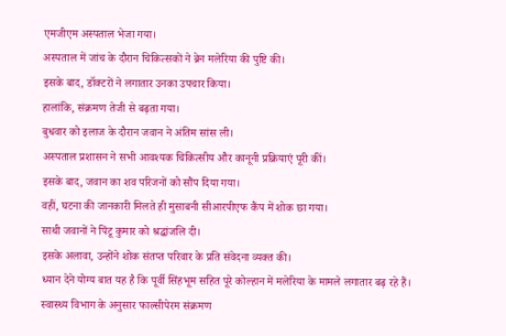एमजीएम अस्पताल भेजा गया।
अस्पताल में जांच के दौरान चिकित्सकों ने ब्रेन मलेरिया की पुष्टि की।
इसके बाद, डॉक्टरों ने लगातार उनका उपचार किया।
हालांकि, संक्रमण तेजी से बढ़ता गया।
बुधवार को इलाज के दौरान जवान ने अंतिम सांस ली।
अस्पताल प्रशासन ने सभी आवश्यक चिकित्सीय और कानूनी प्रक्रियाएं पूरी कीं।
इसके बाद, जवान का शव परिजनों को सौंप दिया गया।
वहीं, घटना की जानकारी मिलते ही मुसाबनी सीआरपीएफ कैंप में शोक छा गया।
साथी जवानों ने पिंटू कुमार को श्रद्धांजलि दी।
इसके अलावा, उन्होंने शोक संतप्त परिवार के प्रति संवेदना व्यक्त की।
ध्यान देने योग्य बात यह है कि पूर्वी सिंहभूम सहित पूरे कोल्हान में मलेरिया के मामले लगातार बढ़ रहे हैं।
स्वास्थ्य विभाग के अनुसार फाल्सीपेरम संक्रमण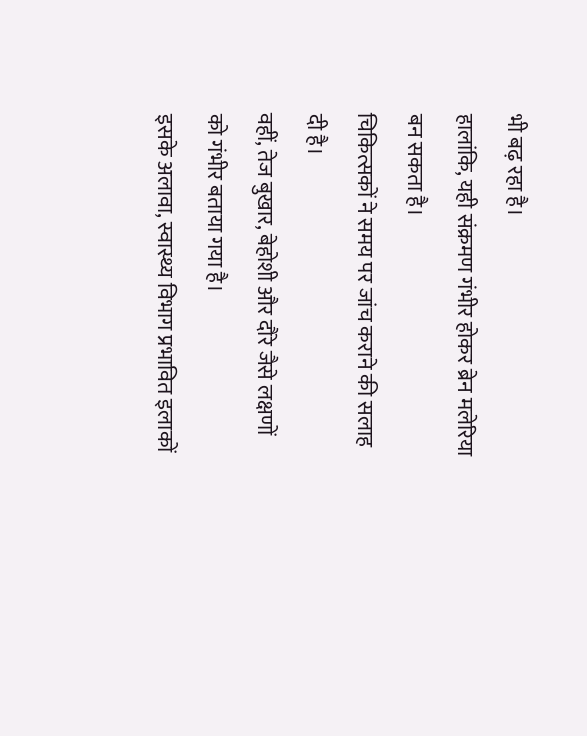भी बढ़ रहा है।
हालांकि, यही संक्रमण गंभीर होकर ब्रेन मलेरिया बन सकता है।
चिकित्सकों ने समय पर जांच कराने की सलाह दी है।
वहीं, तेज बुखार, बेहोशी और दौरे जैसे लक्षणों को गंभीर बताया गया है।
इसके अलावा, स्वास्थ्य विभाग प्रभावित इलाकों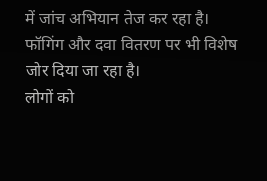में जांच अभियान तेज कर रहा है।
फॉगिंग और दवा वितरण पर भी विशेष जोर दिया जा रहा है।
लोगों को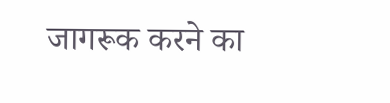जागरूक करने का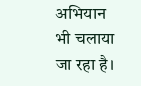अभियान भी चलाया जा रहा है।